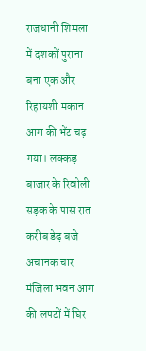राजधानी शिमला में दशकों पुराना बना एक और रिहायशी मकान आग की भेंट चढ़ गया। लक्कड़ बाजार के रिवोली सड़क के पास रात करीब डेढ़ बजे अचानक चार मंजिला भवन आग की लपटों में घिर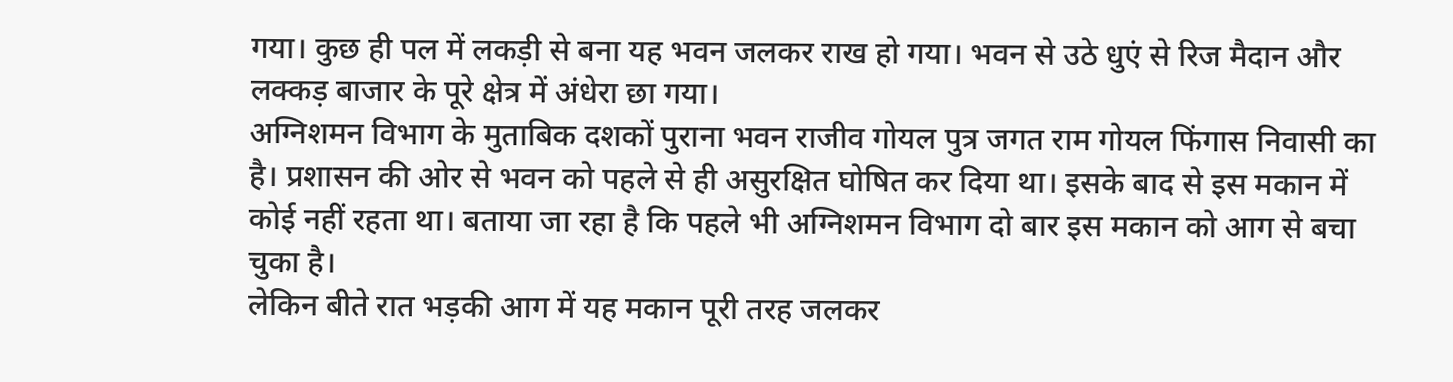गया। कुछ ही पल में लकड़ी से बना यह भवन जलकर राख हो गया। भवन से उठे धुएं से रिज मैदान और लक्कड़ बाजार के पूरे क्षेत्र में अंधेरा छा गया।
अग्निशमन विभाग के मुताबिक दशकों पुराना भवन राजीव गोयल पुत्र जगत राम गोयल फिंगास निवासी का है। प्रशासन की ओर से भवन को पहले से ही असुरक्षित घोषित कर दिया था। इसके बाद से इस मकान में कोई नहीं रहता था। बताया जा रहा है कि पहले भी अग्निशमन विभाग दो बार इस मकान को आग से बचा चुका है।
लेकिन बीते रात भड़की आग में यह मकान पूरी तरह जलकर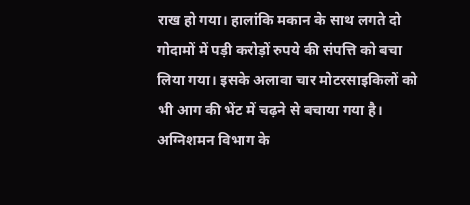राख हो गया। हालांकि मकान के साथ लगते दो गोदामों में पड़ी करोड़ों रुपये की संपत्ति को बचा लिया गया। इसके अलावा चार मोटरसाइकिलों को भी आग की भेंट में चढ़ने से बचाया गया है।
अग्निशमन विभाग के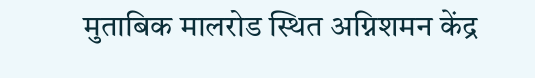मुताबिक मालरोड स्थित अग्निशमन केंद्र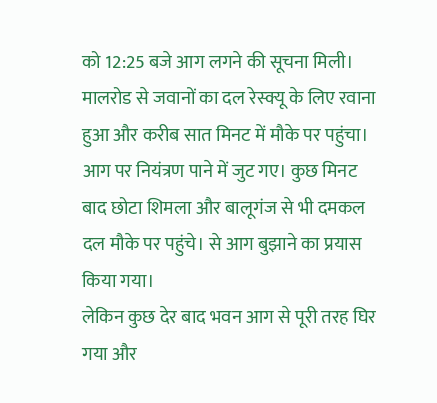को 12:25 बजे आग लगने की सूचना मिली। मालरोड से जवानों का दल रेस्क्यू के लिए रवाना हुआ और करीब सात मिनट में मौके पर पहुंचा। आग पर नियंत्रण पाने में जुट गए। कुछ मिनट बाद छोटा शिमला और बालूगंज से भी दमकल दल मौके पर पहुंचे। से आग बुझाने का प्रयास किया गया।
लेकिन कुछ देर बाद भवन आग से पूरी तरह घिर गया और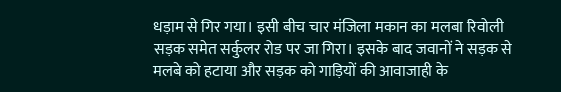धड़ाम से गिर गया। इसी बीच चार मंजिला मकान का मलबा रिवोली सड़क समेत सर्कुलर रोड पर जा गिरा। इसके बाद जवानों ने सड़क से मलबे को हटाया और सड़क को गाड़ियों की आवाजाही के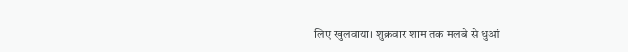लिए खुलवाया। शुक्रवार शाम तक मलबे से धुआं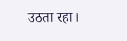उठता रहा।